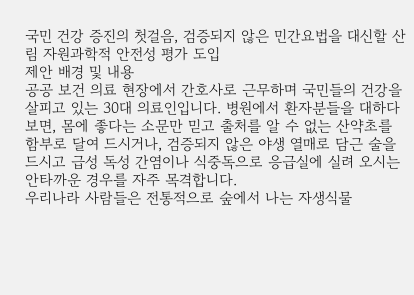국민 건강 증진의 첫걸음, 검증되지 않은 민간요법을 대신할 산림 자원과학적 안전성 평가 도입
제안 배경 및 내용
공공 보건 의료 현장에서 간호사로 근무하며 국민들의 건강을 살피고 있는 30대 의료인입니다. 병원에서 환자분들을 대하다 보면, 몸에 좋다는 소문만 믿고 출처를 알 수 없는 산약초를 함부로 달여 드시거나, 검증되지 않은 야생 열매로 담근 술을 드시고 급성 독성 간염이나 식중독으로 응급실에 실려 오시는 안타까운 경우를 자주 목격합니다.
우리나라 사람들은 전통적으로 숲에서 나는 자생식물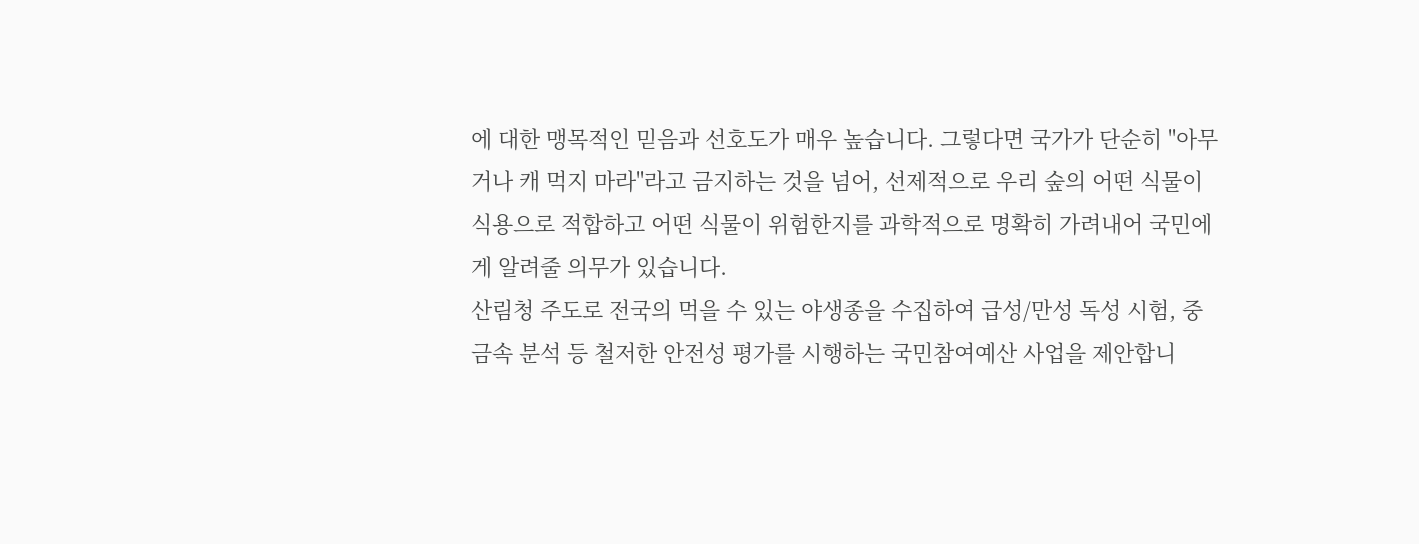에 대한 맹목적인 믿음과 선호도가 매우 높습니다. 그렇다면 국가가 단순히 "아무거나 캐 먹지 마라"라고 금지하는 것을 넘어, 선제적으로 우리 숲의 어떤 식물이 식용으로 적합하고 어떤 식물이 위험한지를 과학적으로 명확히 가려내어 국민에게 알려줄 의무가 있습니다.
산림청 주도로 전국의 먹을 수 있는 야생종을 수집하여 급성/만성 독성 시험, 중금속 분석 등 철저한 안전성 평가를 시행하는 국민참여예산 사업을 제안합니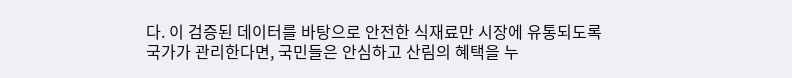다. 이 검증된 데이터를 바탕으로 안전한 식재료만 시장에 유통되도록 국가가 관리한다면, 국민들은 안심하고 산림의 혜택을 누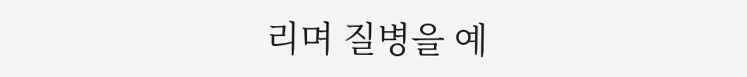리며 질병을 예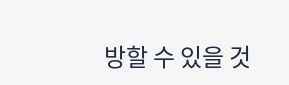방할 수 있을 것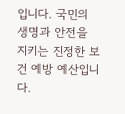입니다. 국민의 생명과 안전을 지키는 진정한 보건 예방 예산입니다.